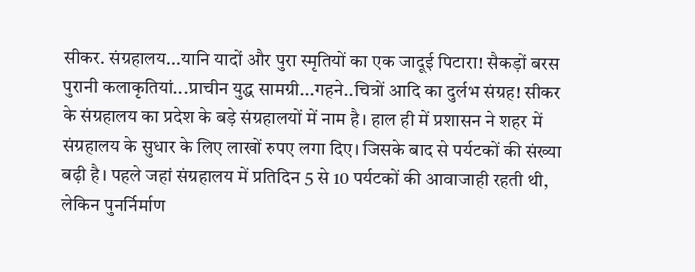सीकर. संग्रहालय...यानि यादों और पुरा स्मृतियों का एक जादूई पिटारा! सैकड़ों बरस पुरानी कलाकृतियां...प्राचीन युद्ध सामग्री...गहने..चित्रों आदि का दुर्लभ संग्रह! सीकर के संग्रहालय का प्रदेश के बड़े संग्रहालयों में नाम है। हाल ही में प्रशासन ने शहर में संग्रहालय के सुधार के लिए लाखों रुपए लगा दिए। जिसके बाद से पर्यटकों की संख्या बढ़ी है। पहले जहां संग्रहालय में प्रतिदिन 5 से 10 पर्यटकों की आवाजाही रहती थी, लेकिन पुनर्निर्माण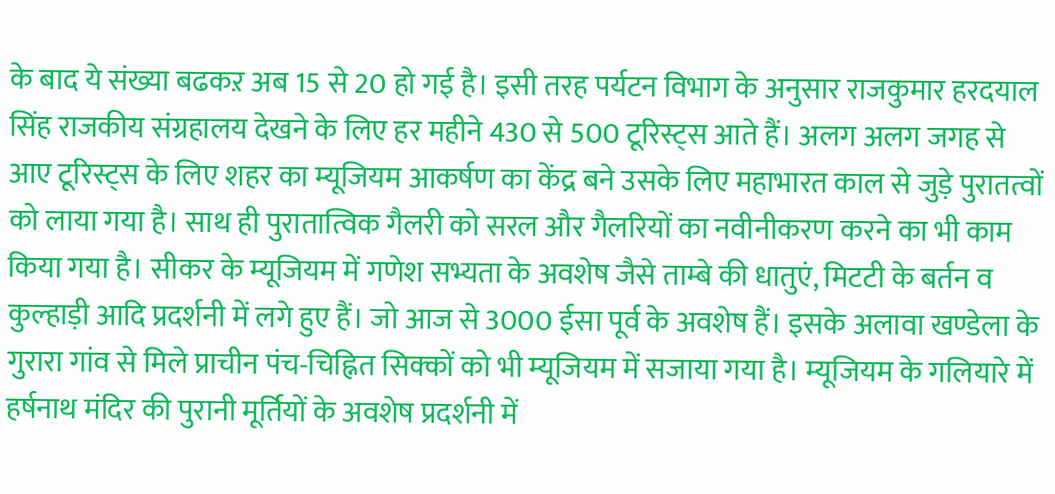के बाद ये संख्या बढकऱ अब 15 से 20 हो गई है। इसी तरह पर्यटन विभाग के अनुसार राजकुमार हरदयाल सिंह राजकीय संग्रहालय देखने के लिए हर महीने 430 से 500 टूरिस्ट्स आते हैं। अलग अलग जगह से आए टूरिस्ट्स के लिए शहर का म्यूजियम आकर्षण का केंद्र बने उसके लिए महाभारत काल से जुड़े पुरातत्वों को लाया गया है। साथ ही पुरातात्विक गैलरी को सरल और गैलरियों का नवीनीकरण करने का भी काम किया गया है। सीकर के म्यूजियम में गणेश सभ्यता के अवशेष जैसे ताम्बे की धातुएं, मिटटी के बर्तन व कुल्हाड़ी आदि प्रदर्शनी में लगे हुए हैं। जो आज से 3000 ईसा पूर्व के अवशेष हैं। इसके अलावा खण्डेला के गुरारा गांव से मिले प्राचीन पंच-चिह्नित सिक्कों को भी म्यूजियम में सजाया गया है। म्यूजियम के गलियारे में हर्षनाथ मंदिर की पुरानी मूर्तियों के अवशेष प्रदर्शनी में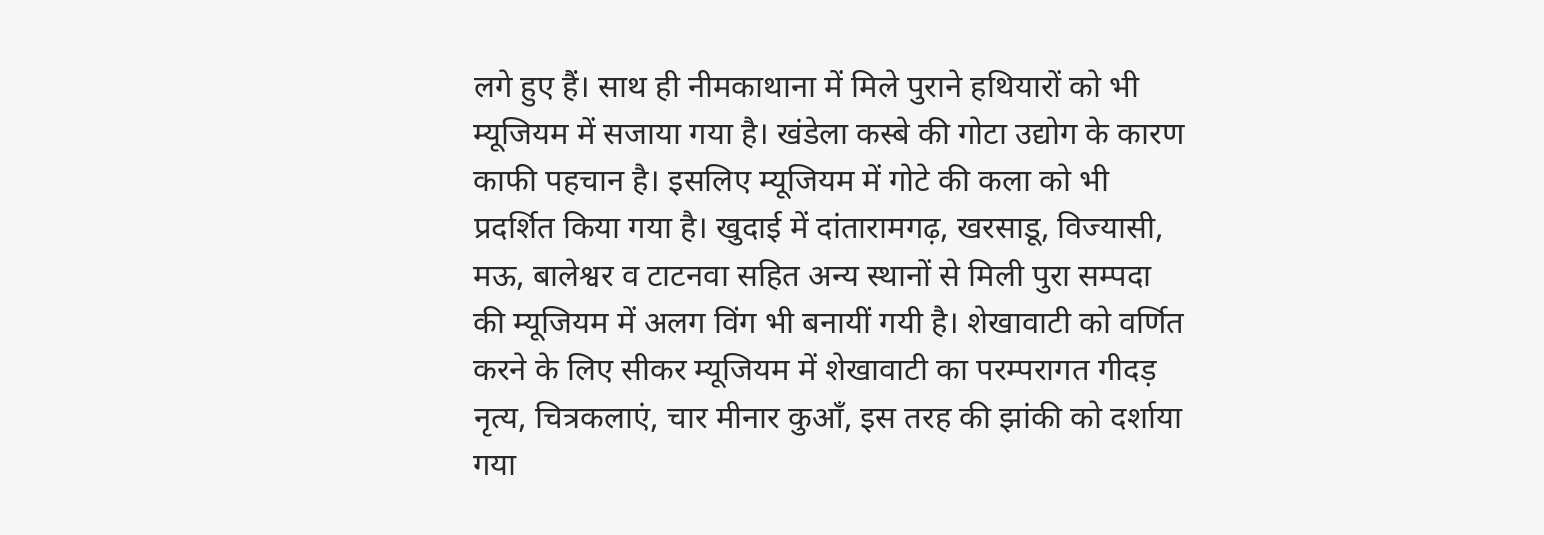लगे हुए हैं। साथ ही नीमकाथाना में मिले पुराने हथियारों को भी म्यूजियम में सजाया गया है। खंडेला कस्बे की गोटा उद्योग के कारण काफी पहचान है। इसलिए म्यूजियम में गोटे की कला को भी प्रदर्शित किया गया है। खुदाई में दांतारामगढ़, खरसाडू, विज्यासी, मऊ, बालेश्वर व टाटनवा सहित अन्य स्थानों से मिली पुरा सम्पदा की म्यूजियम में अलग विंग भी बनायीं गयी है। शेखावाटी को वर्णित करने के लिए सीकर म्यूजियम में शेखावाटी का परम्परागत गीदड़ नृत्य, चित्रकलाएं, चार मीनार कुआँ, इस तरह की झांकी को दर्शाया गया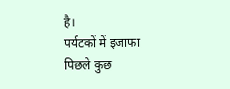है।
पर्यटकों में इजाफा
पिछले कुछ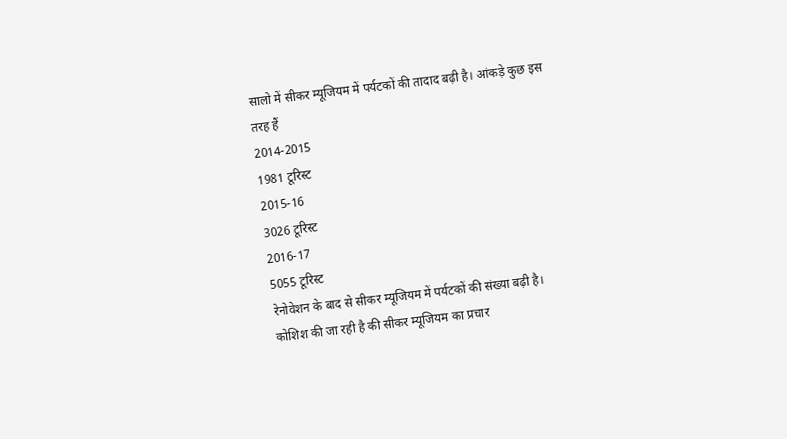सालो में सीकर म्यूजियम में पर्यटकों की तादाद बढ़ी है। आंकड़े कुछ इस तरह हैं
2014-2015
1981 टूरिस्ट
2015-16
3026 टूरिस्ट
2016-17
5055 टूरिस्ट
रेनोवेशन के बाद से सीकर म्यूजियम में पर्यटकों की संख्या बढ़ी है। कोशिश की जा रही है की सीकर म्यूजियम का प्रचार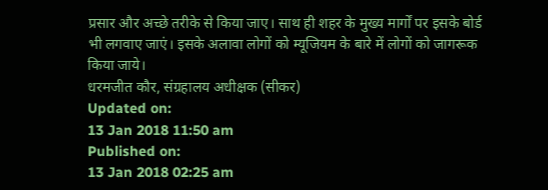प्रसार और अच्छे तरीके से किया जाए। साथ ही शहर के मुख्य मार्गों पर इसके बोर्ड भी लगवाए जाएं। इसके अलावा लोगों को म्यूजियम के बारे में लोगों को जागरूक किया जाये।
धरमजीत कौर, संग्रहालय अधीक्षक (सीकर)
Updated on:
13 Jan 2018 11:50 am
Published on:
13 Jan 2018 02:25 am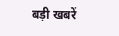बड़ी खबरें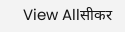View Allसीकर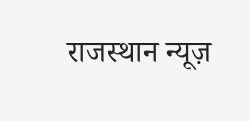राजस्थान न्यूज़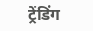ट्रेंडिंग